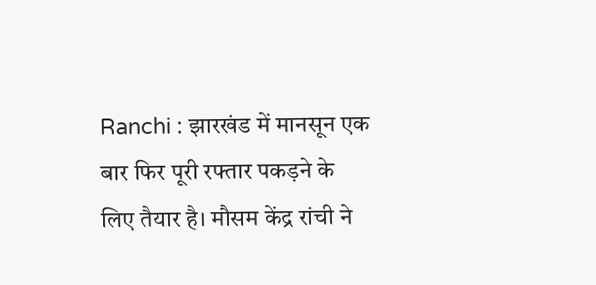Ranchi : झारखंड में मानसून एक बार फिर पूरी रफ्तार पकड़ने के लिए तैयार है। मौसम केंद्र रांची ने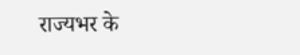राज्यभर के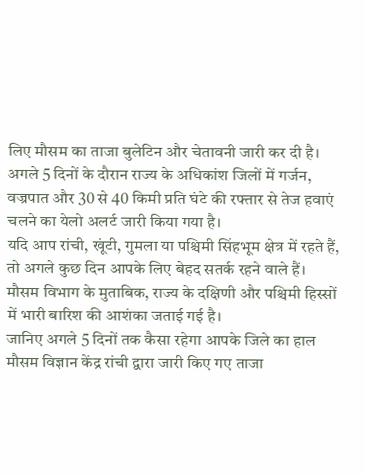लिए मौसम का ताजा बुलेटिन और चेतावनी जारी कर दी है।
अगले 5 दिनों के दौरान राज्य के अधिकांश जिलों में गर्जन, वज्रपात और 30 से 40 किमी प्रति घंटे की रफ्तार से तेज हवाएं चलने का येलो अलर्ट जारी किया गया है।
यदि आप रांची, खूंटी, गुमला या पश्चिमी सिंहभूम क्षेत्र में रहते हैं, तो अगले कुछ दिन आपके लिए बेहद सतर्क रहने वाले हैं। मौसम विभाग के मुताबिक, राज्य के दक्षिणी और पश्चिमी हिस्सों में भारी बारिश की आशंका जताई गई है।
जानिए अगले 5 दिनों तक कैसा रहेगा आपके जिले का हाल
मौसम विज्ञान केंद्र रांची द्वारा जारी किए गए ताजा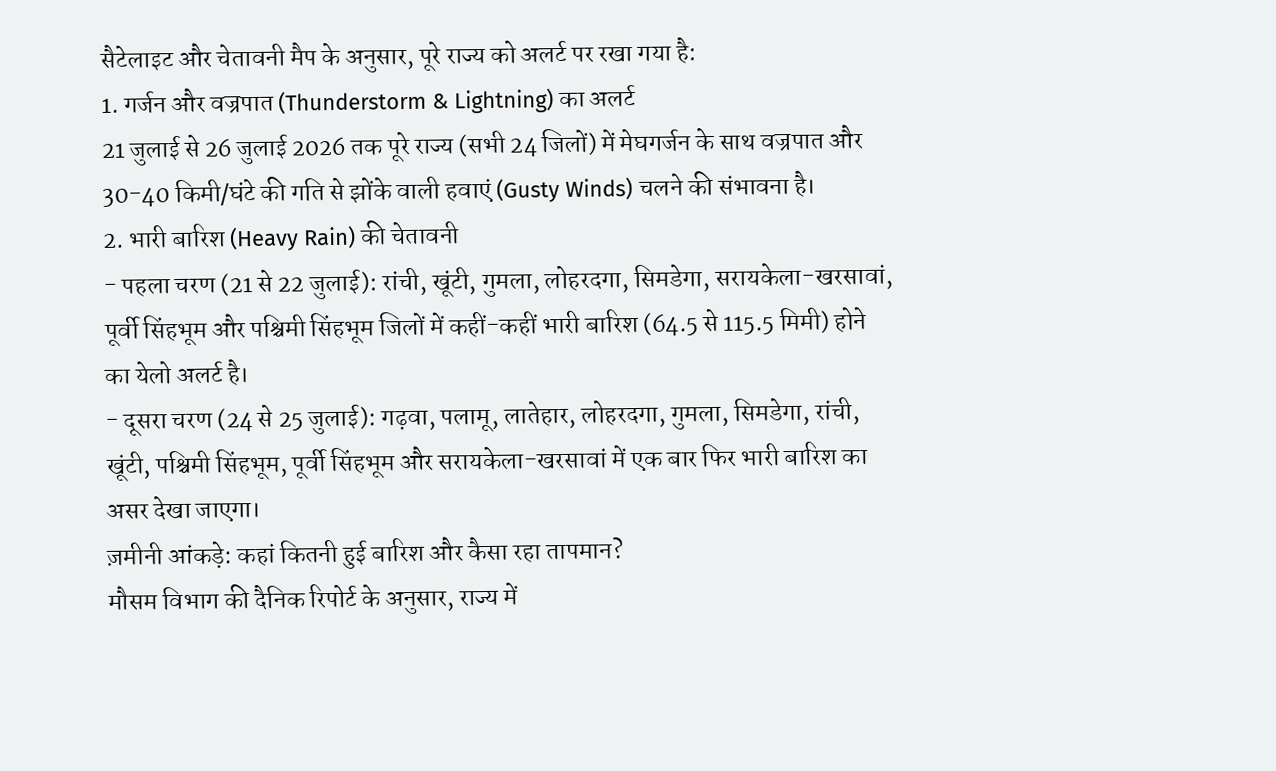सैटेलाइट और चेतावनी मैप के अनुसार, पूरे राज्य को अलर्ट पर रखा गया है:
1. गर्जन और वज्रपात (Thunderstorm & Lightning) का अलर्ट
21 जुलाई से 26 जुलाई 2026 तक पूरे राज्य (सभी 24 जिलों) में मेघगर्जन के साथ वज्रपात और 30-40 किमी/घंटे की गति से झोंके वाली हवाएं (Gusty Winds) चलने की संभावना है।
2. भारी बारिश (Heavy Rain) की चेतावनी
- पहला चरण (21 से 22 जुलाई): रांची, खूंटी, गुमला, लोहरदगा, सिमडेगा, सरायकेला-खरसावां, पूर्वी सिंहभूम और पश्चिमी सिंहभूम जिलों में कहीं-कहीं भारी बारिश (64.5 से 115.5 मिमी) होने का येलो अलर्ट है।
- दूसरा चरण (24 से 25 जुलाई): गढ़वा, पलामू, लातेहार, लोहरदगा, गुमला, सिमडेगा, रांची, खूंटी, पश्चिमी सिंहभूम, पूर्वी सिंहभूम और सरायकेला-खरसावां में एक बार फिर भारी बारिश का असर देखा जाएगा।
ज़मीनी आंकड़े: कहां कितनी हुई बारिश और कैसा रहा तापमान?
मौसम विभाग की दैनिक रिपोर्ट के अनुसार, राज्य में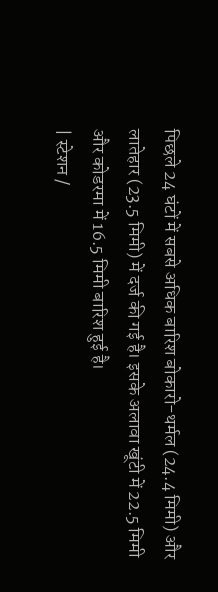पिछले 24 घंटों में सबसे अधिक बारिश बोकारो-थर्मल (24.4 मिमी) और लातेहार (23.5 मिमी) में दर्ज की गई है। इसके अलावा खूंटी में 22.5 मिमी और कोडरमा में 16.5 मिमी बारिश हुई है।
| स्टेशन /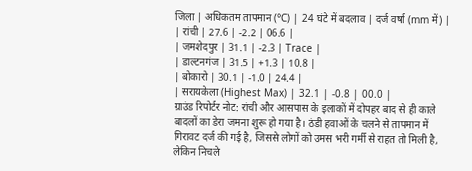जिला | अधिकतम तापमान (°C) | 24 घंटे में बदलाव | दर्ज वर्षा (mm में) |
| रांची | 27.6 | -2.2 | 06.6 |
| जमशेदपुर | 31.1 | -2.3 | Trace |
| डाल्टनगंज | 31.5 | +1.3 | 10.8 |
| बोकारो | 30.1 | -1.0 | 24.4 |
| सरायकेला (Highest Max) | 32.1 | -0.8 | 00.0 |
ग्राउंड रिपोर्टर नोट: रांची और आसपास के इलाकों में दोपहर बाद से ही काले बादलों का डेरा जमना शुरू हो गया है। ठंडी हवाओं के चलने से तापमान में गिरावट दर्ज की गई है, जिससे लोगों को उमस भरी गर्मी से राहत तो मिली है, लेकिन निचले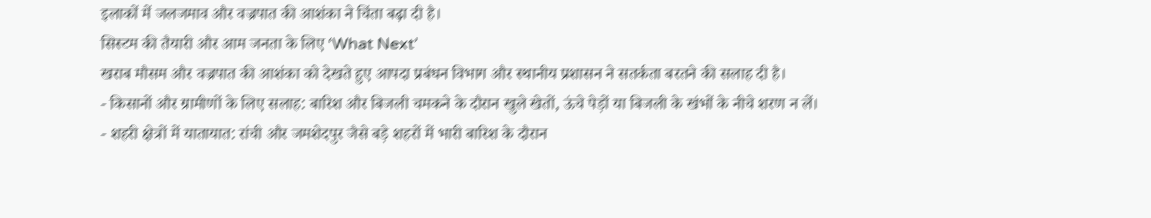इलाकों में जलजमाव और वज्रपात की आशंका ने चिंता बढ़ा दी है।
सिस्टम की तैयारी और आम जनता के लिए ‘What Next’
खराब मौसम और वज्रपात की आशंका को देखते हुए आपदा प्रबंधन विभाग और स्थानीय प्रशासन ने सतर्कता बरतने की सलाह दी है।
- किसानों और ग्रामीणों के लिए सलाह: बारिश और बिजली चमकने के दौरान खुले खेतों, ऊंचे पेड़ों या बिजली के खंभों के नीचे शरण न लें।
- शहरी क्षेत्रों में यातायात: रांची और जमशेदपुर जैसे बड़े शहरों में भारी बारिश के दौरान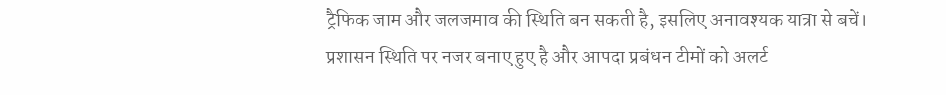ट्रैफिक जाम और जलजमाव की स्थिति बन सकती है, इसलिए अनावश्यक यात्रा से बचें।
प्रशासन स्थिति पर नजर बनाए हुए है और आपदा प्रबंधन टीमों को अलर्ट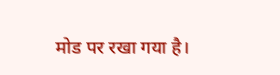मोड पर रखा गया है।